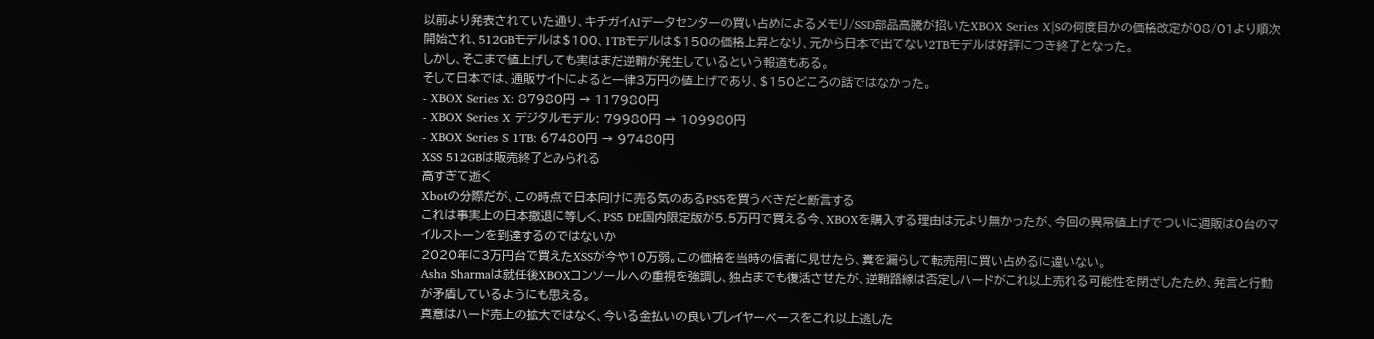以前より発表されていた通り、キチガイAIデータセンターの買い占めによるメモリ/SSD部品高騰が招いたXBOX Series X|Sの何度目かの価格改定が08/01より順次開始され、512GBモデルは$100、1TBモデルは$150の価格上昇となり、元から日本で出てない2TBモデルは好評につき終了となった。
しかし、そこまで値上げしても実はまだ逆鞘が発生しているという報道もある。
そして日本では、通販サイトによると一律3万円の値上げであり、$150どころの話ではなかった。
- XBOX Series X: 87980円 → 117980円
- XBOX Series X デジタルモデル: 79980円 → 109980円
- XBOX Series S 1TB: 67480円 → 97480円
XSS 512GBは販売終了とみられる
高すぎて逝く
Xbotの分際だが、この時点で日本向けに売る気のあるPS5を買うべきだと断言する
これは事実上の日本撤退に等しく、PS5 DE国内限定版が5.5万円で買える今、XBOXを購入する理由は元より無かったが、今回の異常値上げでついに週販は0台のマイルストーンを到達するのではないか
2020年に3万円台で買えたXSSが今や10万弱。この価格を当時の信者に見せたら、糞を漏らして転売用に買い占めるに違いない。
Asha Sharmaは就任後XBOXコンソールへの重視を強調し、独占までも復活させたが、逆鞘路線は否定しハードがこれ以上売れる可能性を閉ざしたため、発言と行動が矛盾しているようにも思える。
真意はハード売上の拡大ではなく、今いる金払いの良いプレイヤーベースをこれ以上逃した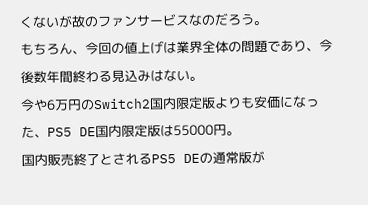くないが故のファンサービスなのだろう。
もちろん、今回の値上げは業界全体の問題であり、今後数年間終わる見込みはない。
今や6万円のSwitch2国内限定版よりも安価になった、PS5 DE国内限定版は55000円。
国内販売終了とされるPS5 DEの通常版が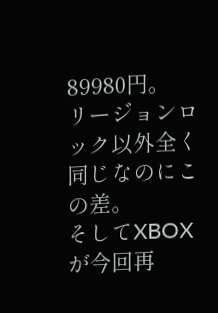89980円。
リージョンロック以外全く同じなのにこの差。
そしてXBOXが今回再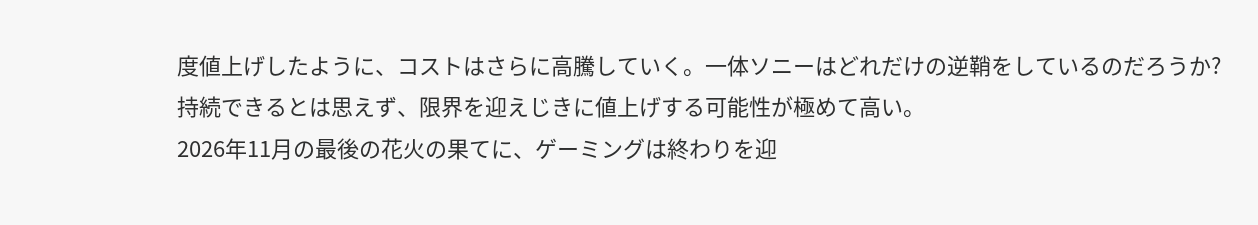度値上げしたように、コストはさらに高騰していく。一体ソニーはどれだけの逆鞘をしているのだろうか?
持続できるとは思えず、限界を迎えじきに値上げする可能性が極めて高い。
2026年11月の最後の花火の果てに、ゲーミングは終わりを迎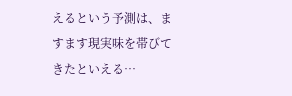えるという予測は、ますます現実味を帯びてきたといえる…